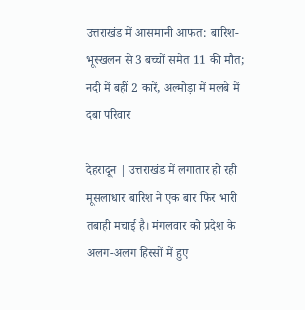उत्तराखंड में आसमानी आफत: बारिश-भूस्खलन से 3 बच्चों समेत 11 की मौत; नदी में बहीं 2 कारें, अल्मोड़ा में मलबे में दबा परिवार

देहरादून | उत्तराखंड में लगातार हो रही मूसलाधार बारिश ने एक बार फिर भारी तबाही मचाई है। मंगलवार को प्रदेश के अलग-अलग हिस्सों में हुए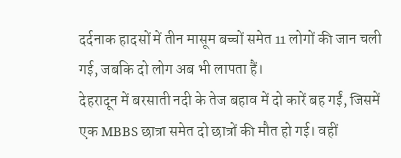दर्दनाक हादसों में तीन मासूम बच्चों समेत 11 लोगों की जान चली गई, जबकि दो लोग अब भी लापता हैं।
देहरादून में बरसाती नदी के तेज बहाव में दो कारें बह गईं, जिसमें एक MBBS छात्रा समेत दो छात्रों की मौत हो गई। वहीं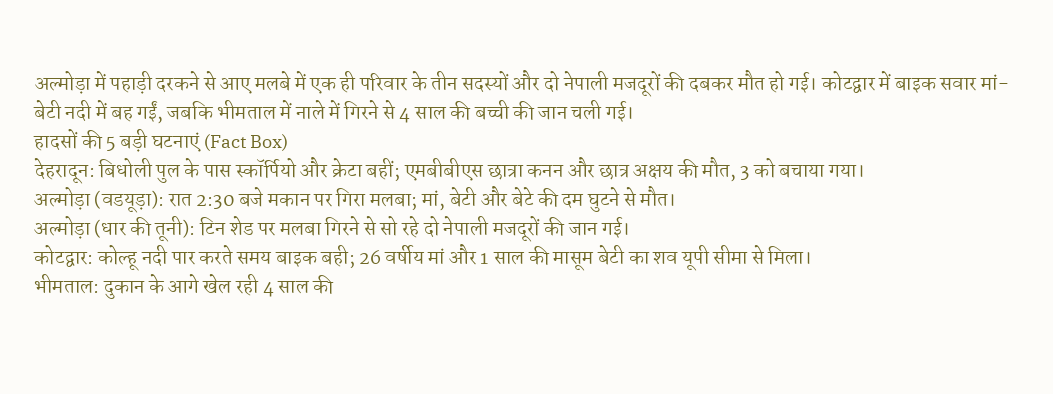अल्मोड़ा में पहाड़ी दरकने से आए मलबे में एक ही परिवार के तीन सदस्यों और दो नेपाली मजदूरों की दबकर मौत हो गई। कोटद्वार में बाइक सवार मां-बेटी नदी में बह गईं, जबकि भीमताल में नाले में गिरने से 4 साल की बच्ची की जान चली गई।
हादसों की 5 बड़ी घटनाएं (Fact Box)
देहरादून: बिधोली पुल के पास स्कॉर्पियो और क्रेटा बहीं; एमबीबीएस छात्रा कनन और छात्र अक्षय की मौत, 3 को बचाया गया।
अल्मोड़ा (वडयूड़ा): रात 2:30 बजे मकान पर गिरा मलबा; मां, बेटी और बेटे की दम घुटने से मौत।
अल्मोड़ा (धार की तूनी): टिन शेड पर मलबा गिरने से सो रहे दो नेपाली मजदूरों की जान गई।
कोटद्वार: कोल्हू नदी पार करते समय बाइक बही; 26 वर्षीय मां और 1 साल की मासूम बेटी का शव यूपी सीमा से मिला।
भीमताल: दुकान के आगे खेल रही 4 साल की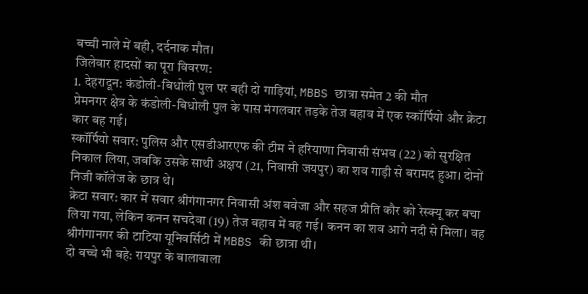बच्ची नाले में बही, दर्दनाक मौत।
जिलेवार हादसों का पूरा विवरण:
1. देहरादून: कंडोली-बिधोली पुल पर बही दो गाड़ियां, MBBS छात्रा समेत 2 की मौत
प्रेमनगर क्षेत्र के कंडोली-बिधोली पुल के पास मंगलवार तड़के तेज बहाव में एक स्कॉर्पियो और क्रेटा कार बह गई।
स्कॉर्पियो सवार: पुलिस और एसडीआरएफ की टीम ने हरियाणा निवासी संभव (22) को सुरक्षित निकाल लिया, जबकि उसके साथी अक्षय (21, निवासी जयपुर) का शव गाड़ी से बरामद हुआ। दोनों निजी कॉलेज के छात्र थे।
क्रेटा सवार: कार में सवार श्रीगंगानगर निवासी अंश बवेजा और सहज प्रीति कौर को रेस्क्यू कर बचा लिया गया, लेकिन कनन सचदेवा (19) तेज बहाव में बह गई। कनन का शव आगे नदी से मिला। वह श्रीगंगानगर की टाटिया यूनिवर्सिटी में MBBS की छात्रा थी।
दो बच्चे भी बहे: रायपुर के बालावाला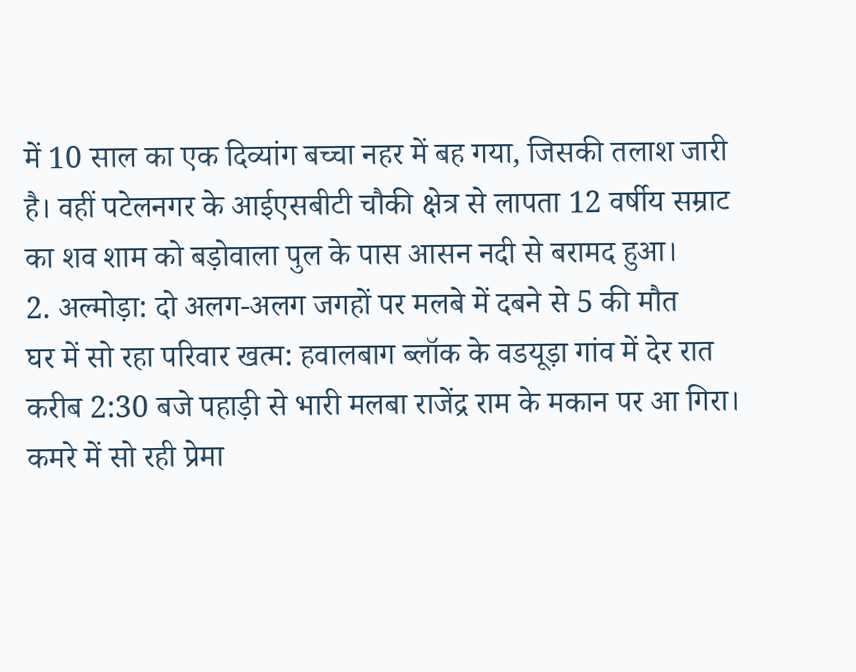में 10 साल का एक दिव्यांग बच्चा नहर में बह गया, जिसकी तलाश जारी है। वहीं पटेलनगर के आईएसबीटी चौकी क्षेत्र से लापता 12 वर्षीय सम्राट का शव शाम को बड़ोवाला पुल के पास आसन नदी से बरामद हुआ।
2. अल्मोड़ा: दो अलग-अलग जगहों पर मलबे में दबने से 5 की मौत
घर में सो रहा परिवार खत्म: हवालबाग ब्लॉक के वडयूड़ा गांव में देर रात करीब 2:30 बजे पहाड़ी से भारी मलबा राजेंद्र राम के मकान पर आ गिरा। कमरे में सो रही प्रेमा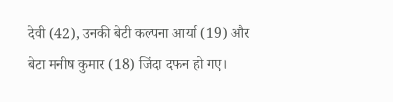देवी (42), उनकी बेटी कल्पना आर्या (19) और बेटा मनीष कुमार (18) जिंदा दफन हो गए।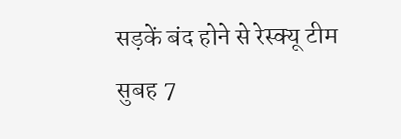सड़कें बंद होने से रेस्क्यू टीम सुबह 7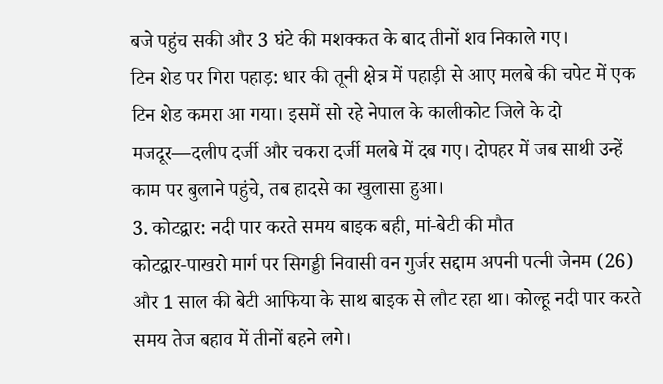बजे पहुंच सकी और 3 घंटे की मशक्कत के बाद तीनों शव निकाले गए।
टिन शेड पर गिरा पहाड़: धार की तूनी क्षेत्र में पहाड़ी से आए मलबे की चपेट में एक टिन शेड कमरा आ गया। इसमें सो रहे नेपाल के कालीकोट जिले के दो मजदूर—दलीप दर्जी और चकरा दर्जी मलबे में दब गए। दोपहर में जब साथी उन्हें काम पर बुलाने पहुंचे, तब हादसे का खुलासा हुआ।
3. कोटद्वार: नदी पार करते समय बाइक बही, मां-बेटी की मौत
कोटद्वार-पाखरो मार्ग पर सिगड्डी निवासी वन गुर्जर सद्दाम अपनी पत्नी जेनम (26) और 1 साल की बेटी आफिया के साथ बाइक से लौट रहा था। कोल्हू नदी पार करते समय तेज बहाव में तीनों बहने लगे।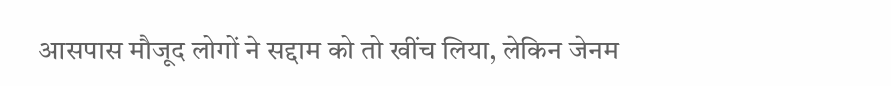आसपास मौजूद लोगों ने सद्दाम को तो खींच लिया, लेकिन जेनम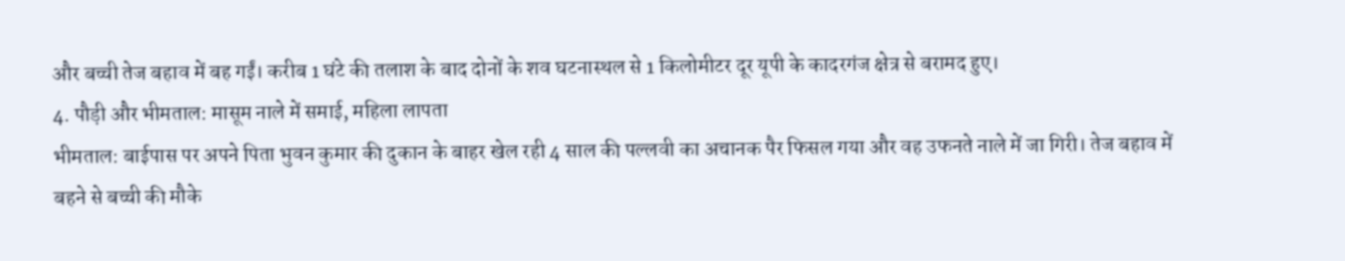और बच्ची तेज बहाव में बह गईं। करीब 1 घंटे की तलाश के बाद दोनों के शव घटनास्थल से 1 किलोमीटर दूर यूपी के कादरगंज क्षेत्र से बरामद हुए।
4. पौड़ी और भीमताल: मासूम नाले में समाई, महिला लापता
भीमताल: बाईपास पर अपने पिता भुवन कुमार की दुकान के बाहर खेल रही 4 साल की पल्लवी का अचानक पैर फिसल गया और वह उफनते नाले में जा गिरी। तेज बहाव में बहने से बच्ची की मौके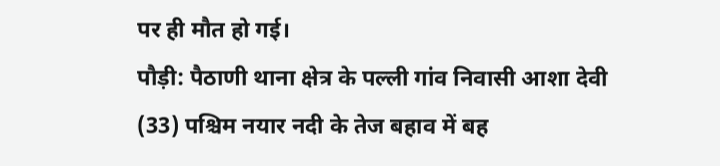पर ही मौत हो गई।
पौड़ी: पैठाणी थाना क्षेत्र के पल्ली गांव निवासी आशा देवी (33) पश्चिम नयार नदी के तेज बहाव में बह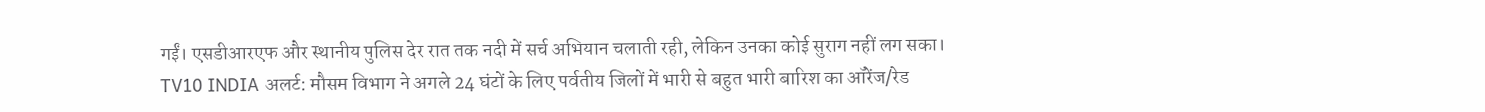गईं। एसडीआरएफ और स्थानीय पुलिस देर रात तक नदी में सर्च अभियान चलाती रही, लेकिन उनका कोई सुराग नहीं लग सका।
TV10 INDIA अलर्ट: मौसम विभाग ने अगले 24 घंटों के लिए पर्वतीय जिलों में भारी से बहुत भारी बारिश का ऑरेंज/रेड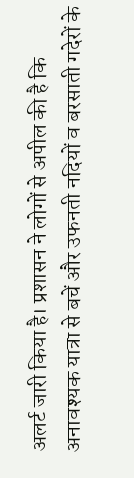अलर्ट जारी किया है। प्रशासन ने लोगों से अपील की है कि अनावश्यक यात्रा से बचें और उफनती नदियों व बरसाती गदेरों के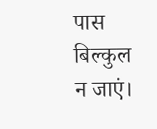पास बिल्कुल न जाएं।